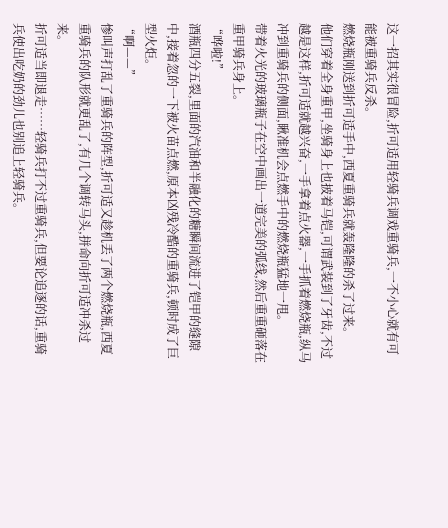这一招其实很冒险,折可适用轻骑兵调戏重骑兵,一不小心就有可能被重骑兵反杀。
燃烧瓶刚送到折可适手中,西夏重骑兵就轰隆隆的杀了过来。
他们穿着全身重甲,坐骑身上也披着马铠,可谓武装到了牙齿,不过越是这样,折可适就越兴奋,一手拿着点火器,一手抓着燃烧瓶,纵马冲到重骑兵的侧面,瞅准机会点燃手中的燃烧瓶猛地一甩。
带着火光的玻璃瓶子在空中画出一道完美的弧线,然后重重砸落在重甲骑兵身上。
“哗啦!”
酒瓶四分五裂,里面的汽油和半融化的糖瞬间流进了铠甲的缝隙中,接着忽的一下被火苗点燃,原本凶残冷酷的重骑兵,顿时成了巨型火炬。
“啊——”
惨叫声打乱了重骑兵的阵型,折可适又趁机丢了两个燃烧瓶,西夏重骑兵的队形就更乱了,有几个调转马头,拼命向折可适冲杀过来。
折可适当即退走……轻骑兵打不过重骑兵,但要论追逐的话,重骑兵使出吃奶的劲儿也别追上轻骑兵。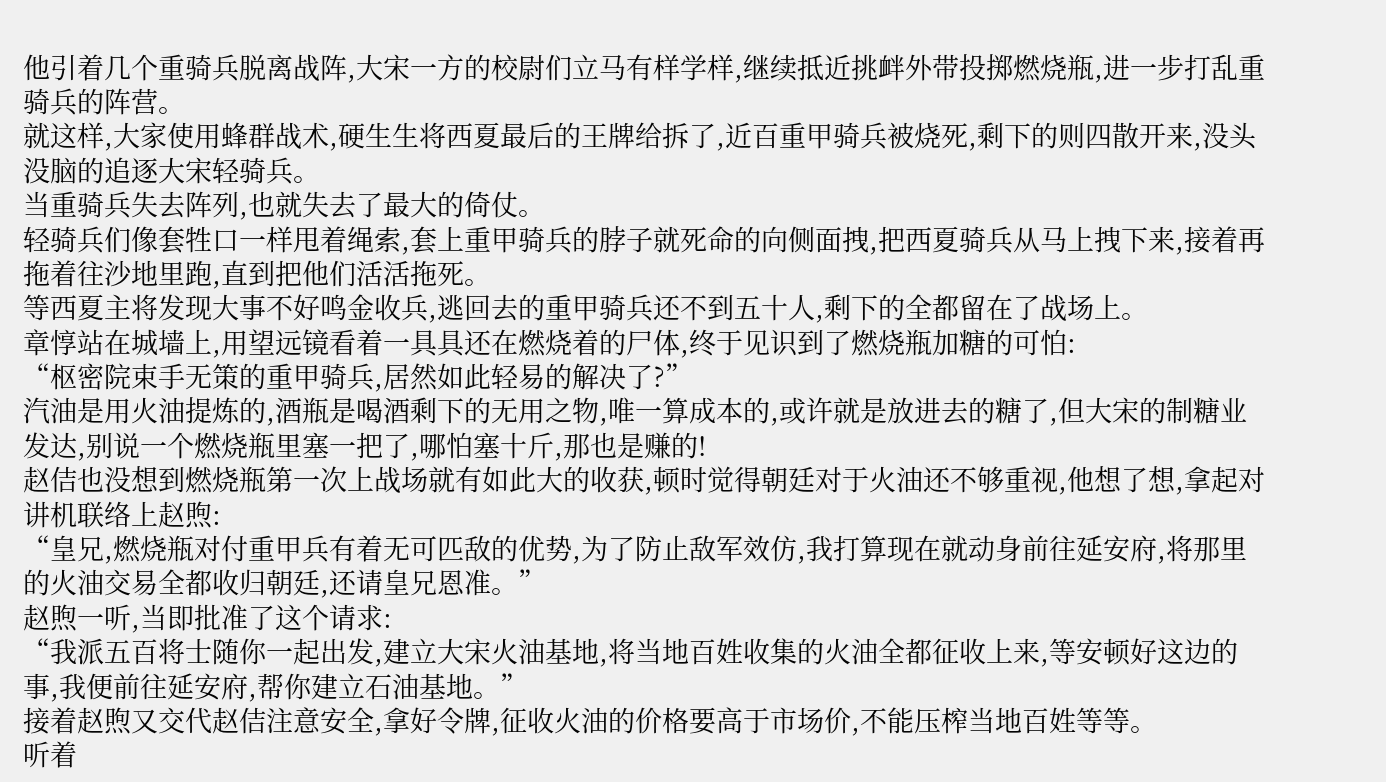他引着几个重骑兵脱离战阵,大宋一方的校尉们立马有样学样,继续抵近挑衅外带投掷燃烧瓶,进一步打乱重骑兵的阵营。
就这样,大家使用蜂群战术,硬生生将西夏最后的王牌给拆了,近百重甲骑兵被烧死,剩下的则四散开来,没头没脑的追逐大宋轻骑兵。
当重骑兵失去阵列,也就失去了最大的倚仗。
轻骑兵们像套牲口一样甩着绳索,套上重甲骑兵的脖子就死命的向侧面拽,把西夏骑兵从马上拽下来,接着再拖着往沙地里跑,直到把他们活活拖死。
等西夏主将发现大事不好鸣金收兵,逃回去的重甲骑兵还不到五十人,剩下的全都留在了战场上。
章惇站在城墙上,用望远镜看着一具具还在燃烧着的尸体,终于见识到了燃烧瓶加糖的可怕:
“枢密院束手无策的重甲骑兵,居然如此轻易的解决了?”
汽油是用火油提炼的,酒瓶是喝酒剩下的无用之物,唯一算成本的,或许就是放进去的糖了,但大宋的制糖业发达,别说一个燃烧瓶里塞一把了,哪怕塞十斤,那也是赚的!
赵佶也没想到燃烧瓶第一次上战场就有如此大的收获,顿时觉得朝廷对于火油还不够重视,他想了想,拿起对讲机联络上赵煦:
“皇兄,燃烧瓶对付重甲兵有着无可匹敌的优势,为了防止敌军效仿,我打算现在就动身前往延安府,将那里的火油交易全都收归朝廷,还请皇兄恩准。”
赵煦一听,当即批准了这个请求:
“我派五百将士随你一起出发,建立大宋火油基地,将当地百姓收集的火油全都征收上来,等安顿好这边的事,我便前往延安府,帮你建立石油基地。”
接着赵煦又交代赵佶注意安全,拿好令牌,征收火油的价格要高于市场价,不能压榨当地百姓等等。
听着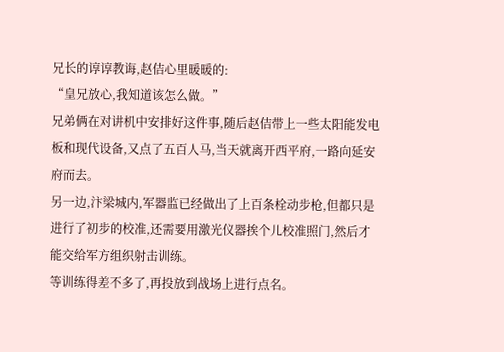兄长的谆谆教诲,赵佶心里暖暖的:
“皇兄放心,我知道该怎么做。”
兄弟俩在对讲机中安排好这件事,随后赵佶带上一些太阳能发电板和现代设备,又点了五百人马,当天就离开西平府,一路向延安府而去。
另一边,汴梁城内,军器监已经做出了上百条栓动步枪,但都只是进行了初步的校准,还需要用激光仪器挨个儿校准照门,然后才能交给军方组织射击训练。
等训练得差不多了,再投放到战场上进行点名。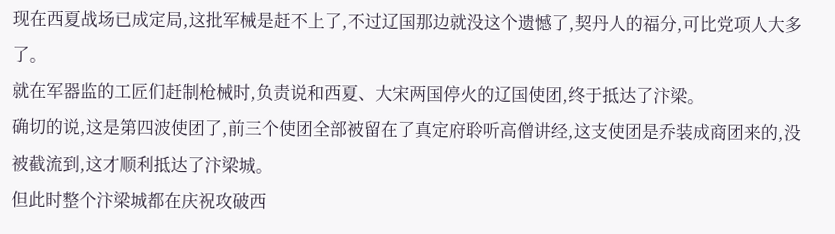现在西夏战场已成定局,这批军械是赶不上了,不过辽国那边就没这个遗憾了,契丹人的福分,可比党项人大多了。
就在军器监的工匠们赶制枪械时,负责说和西夏、大宋两国停火的辽国使团,终于抵达了汴梁。
确切的说,这是第四波使团了,前三个使团全部被留在了真定府聆听高僧讲经,这支使团是乔装成商团来的,没被截流到,这才顺利抵达了汴梁城。
但此时整个汴梁城都在庆祝攻破西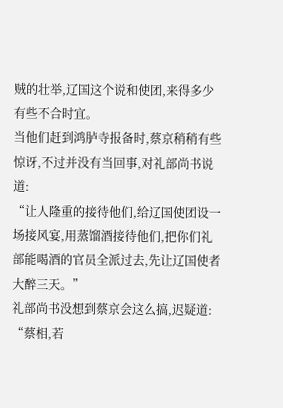贼的壮举,辽国这个说和使团,来得多少有些不合时宜。
当他们赶到鸿胪寺报备时,蔡京稍稍有些惊讶,不过并没有当回事,对礼部尚书说道:
“让人隆重的接待他们,给辽国使团设一场接风宴,用蒸馏酒接待他们,把你们礼部能喝酒的官员全派过去,先让辽国使者大醉三天。”
礼部尚书没想到蔡京会这么搞,迟疑道:
“蔡相,若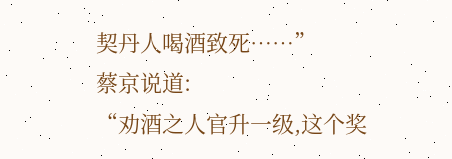契丹人喝酒致死……”
蔡京说道:
“劝酒之人官升一级,这个奖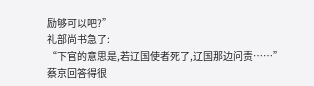励够可以吧?”
礼部尚书急了:
“下官的意思是,若辽国使者死了,辽国那边问责……”
蔡京回答得很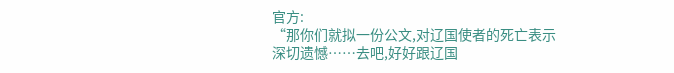官方:
“那你们就拟一份公文,对辽国使者的死亡表示深切遗憾……去吧,好好跟辽国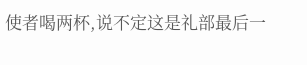使者喝两杯,说不定这是礼部最后一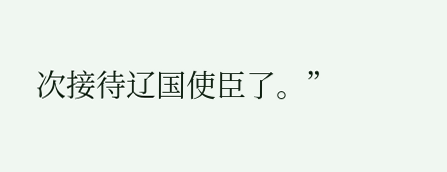次接待辽国使臣了。”